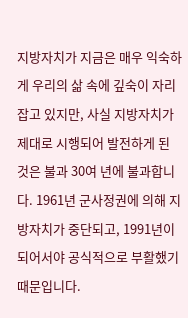지방자치가 지금은 매우 익숙하게 우리의 삶 속에 깊숙이 자리잡고 있지만, 사실 지방자치가 제대로 시행되어 발전하게 된 것은 불과 30여 년에 불과합니다. 1961년 군사정권에 의해 지방자치가 중단되고, 1991년이 되어서야 공식적으로 부활했기 때문입니다.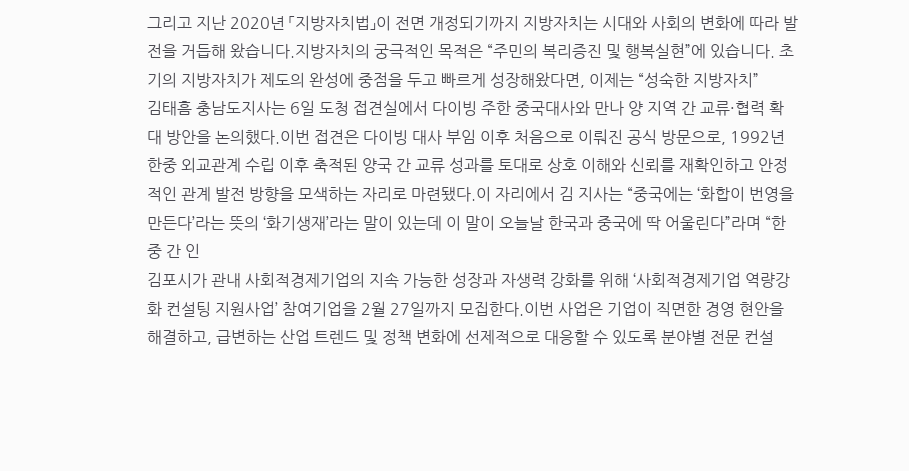그리고 지난 2020년 「지방자치법」이 전면 개정되기까지 지방자치는 시대와 사회의 변화에 따라 발전을 거듭해 왔습니다.지방자치의 궁극적인 목적은 “주민의 복리증진 및 행복실현”에 있습니다. 초기의 지방자치가 제도의 완성에 중점을 두고 빠르게 성장해왔다면, 이제는 “성숙한 지방자치”
김태흠 충남도지사는 6일 도청 접견실에서 다이빙 주한 중국대사와 만나 양 지역 간 교류·협력 확대 방안을 논의했다.이번 접견은 다이빙 대사 부임 이후 처음으로 이뤄진 공식 방문으로, 1992년 한중 외교관계 수립 이후 축적된 양국 간 교류 성과를 토대로 상호 이해와 신뢰를 재확인하고 안정적인 관계 발전 방향을 모색하는 자리로 마련됐다.이 자리에서 김 지사는 “중국에는 ‘화합이 번영을 만든다’라는 뜻의 ‘화기생재’라는 말이 있는데 이 말이 오늘날 한국과 중국에 딱 어울린다”라며 “한중 간 인
김포시가 관내 사회적경제기업의 지속 가능한 성장과 자생력 강화를 위해 ‘사회적경제기업 역량강화 컨설팅 지원사업’ 참여기업을 2월 27일까지 모집한다.이번 사업은 기업이 직면한 경영 현안을 해결하고, 급변하는 산업 트렌드 및 정책 변화에 선제적으로 대응할 수 있도록 분야별 전문 컨설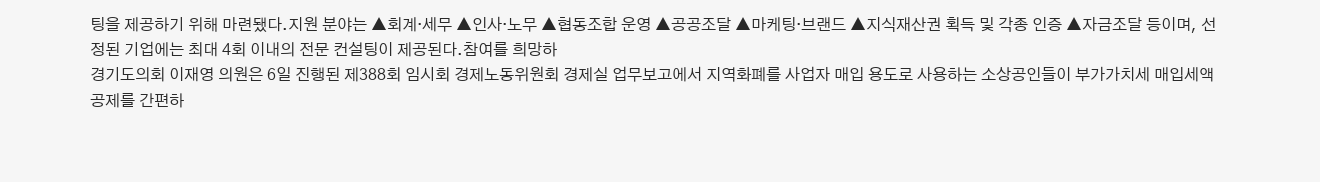팅을 제공하기 위해 마련됐다.지원 분야는 ▲회계·세무 ▲인사·노무 ▲협동조합 운영 ▲공공조달 ▲마케팅‧브랜드 ▲지식재산권 획득 및 각종 인증 ▲자금조달 등이며, 선정된 기업에는 최대 4회 이내의 전문 컨설팅이 제공된다.참여를 희망하
경기도의회 이재영 의원은 6일 진행된 제388회 임시회 경제노동위원회 경제실 업무보고에서 지역화폐를 사업자 매입 용도로 사용하는 소상공인들이 부가가치세 매입세액 공제를 간편하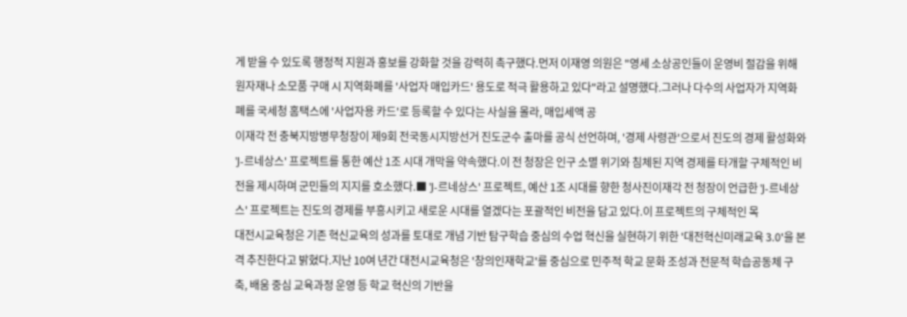게 받을 수 있도록 행정적 지원과 홍보를 강화할 것을 강력히 촉구했다.먼저 이재영 의원은 "영세 소상공인들이 운영비 절감을 위해 원자재나 소모품 구매 시 지역화폐를 '사업자 매입카드' 용도로 적극 활용하고 있다"라고 설명했다.그러나 다수의 사업자가 지역화폐를 국세청 홈택스에 '사업자용 카드'로 등록할 수 있다는 사실을 몰라, 매입세액 공
이재각 전 충북지방병무청장이 제9회 전국동시지방선거 진도군수 출마를 공식 선언하며, '경제 사령관'으로서 진도의 경제 활성화와 'J-르네상스' 프로젝트를 통한 예산 1조 시대 개막을 약속했다.이 전 청장은 인구 소멸 위기와 침체된 지역 경제를 타개할 구체적인 비전을 제시하며 군민들의 지지를 호소했다.■ 'J-르네상스' 프로젝트, 예산 1조 시대를 향한 청사진이재각 전 청장이 언급한 'J-르네상스' 프로젝트는 진도의 경제를 부흥시키고 새로운 시대를 열겠다는 포괄적인 비전을 담고 있다.이 프로젝트의 구체적인 목
대전시교육청은 기존 혁신교육의 성과를 토대로 개념 기반 탐구학습 중심의 수업 혁신을 실현하기 위한 '대전혁신미래교육 3.0'을 본격 추진한다고 밝혔다.지난 10여 년간 대전시교육청은 '창의인재학교'를 중심으로 민주적 학교 문화 조성과 전문적 학습공동체 구축, 배움 중심 교육과정 운영 등 학교 혁신의 기반을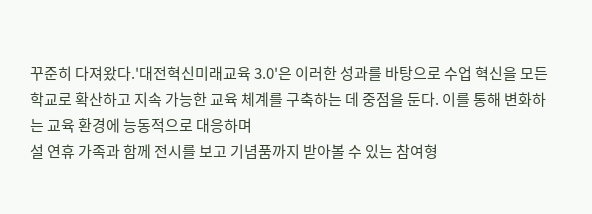꾸준히 다져왔다.'대전혁신미래교육 3.0'은 이러한 성과를 바탕으로 수업 혁신을 모든 학교로 확산하고 지속 가능한 교육 체계를 구축하는 데 중점을 둔다. 이를 통해 변화하는 교육 환경에 능동적으로 대응하며
설 연휴 가족과 함께 전시를 보고 기념품까지 받아볼 수 있는 참여형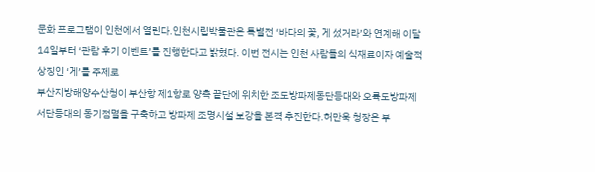문화 프로그램이 인천에서 열린다.인천시립박물관은 특별전 ‘바다의 꽃, 게 섰거라’와 연계해 이달 14일부터 ‘관람 후기 이벤트’를 진행한다고 밝혔다. 이번 전시는 인천 사람들의 식재료이자 예술적 상징인 ‘게’를 주제로
부산지방해양수산청이 부산항 제1항로 양측 끝단에 위치한 조도방파제동단등대와 오륙도방파제서단등대의 동기점멸을 구축하고 방파제 조명시설 보강을 본격 추진한다.허만욱 청장은 부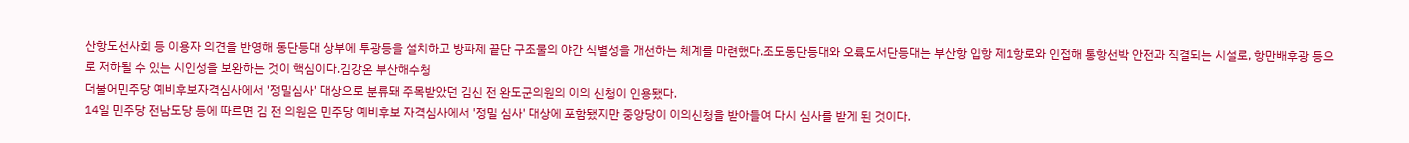산항도선사회 등 이용자 의견을 반영해 동단등대 상부에 투광등을 설치하고 방파제 끝단 구조물의 야간 식별성을 개선하는 체계를 마련했다.조도동단등대와 오륙도서단등대는 부산항 입항 제1항로와 인접해 통항선박 안전과 직결되는 시설로, 항만배후광 등으로 저하될 수 있는 시인성을 보완하는 것이 핵심이다.김강온 부산해수청
더불어민주당 예비후보자격심사에서 '정밀심사' 대상으로 분류돼 주목받았던 김신 전 완도군의원의 이의 신청이 인용됐다.
14일 민주당 전남도당 등에 따르면 김 전 의원은 민주당 예비후보 자격심사에서 '정밀 심사' 대상에 포함됐지만 중앙당이 이의신청을 받아들여 다시 심사를 받게 된 것이다.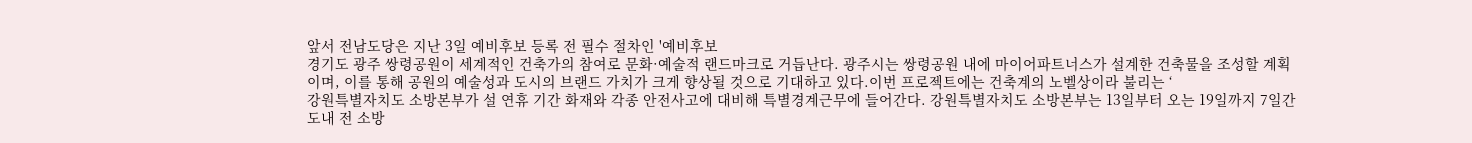앞서 전남도당은 지난 3일 예비후보 등록 전 필수 절차인 '예비후보
경기도 광주 쌍령공원이 세계적인 건축가의 참여로 문화·예술적 랜드마크로 거듭난다. 광주시는 쌍령공원 내에 마이어파트너스가 설계한 건축물을 조성할 계획이며, 이를 통해 공원의 예술성과 도시의 브랜드 가치가 크게 향상될 것으로 기대하고 있다.이번 프로젝트에는 건축계의 노벨상이라 불리는 ‘
강원특별자치도 소방본부가 설 연휴 기간 화재와 각종 안전사고에 대비해 특별경계근무에 들어간다. 강원특별자치도 소방본부는 13일부터 오는 19일까지 7일간 도내 전 소방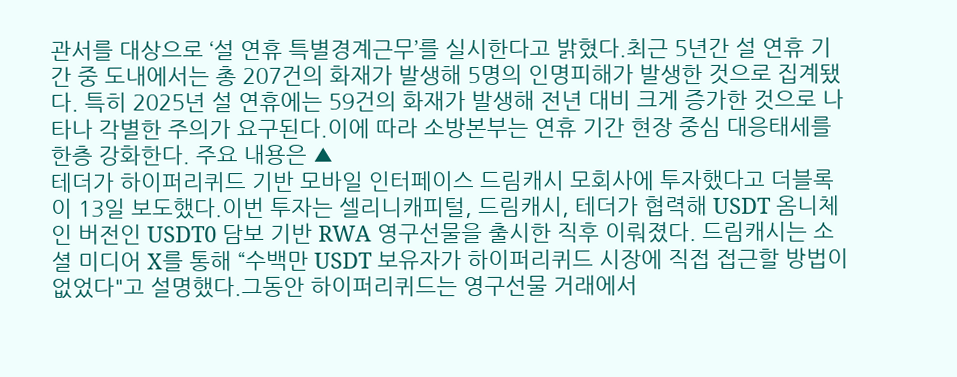관서를 대상으로 ‘설 연휴 특별경계근무’를 실시한다고 밝혔다.최근 5년간 설 연휴 기간 중 도내에서는 총 207건의 화재가 발생해 5명의 인명피해가 발생한 것으로 집계됐다. 특히 2025년 설 연휴에는 59건의 화재가 발생해 전년 대비 크게 증가한 것으로 나타나 각별한 주의가 요구된다.이에 따라 소방본부는 연휴 기간 현장 중심 대응태세를 한층 강화한다. 주요 내용은 ▲
테더가 하이퍼리퀴드 기반 모바일 인터페이스 드림캐시 모회사에 투자했다고 더블록이 13일 보도했다.이번 투자는 셀리니캐피털, 드림캐시, 테더가 협력해 USDT 옴니체인 버전인 USDT0 담보 기반 RWA 영구선물을 출시한 직후 이뤄졌다. 드림캐시는 소셜 미디어 X를 통해 “수백만 USDT 보유자가 하이퍼리퀴드 시장에 직접 접근할 방법이 없었다"고 설명했다.그동안 하이퍼리퀴드는 영구선물 거래에서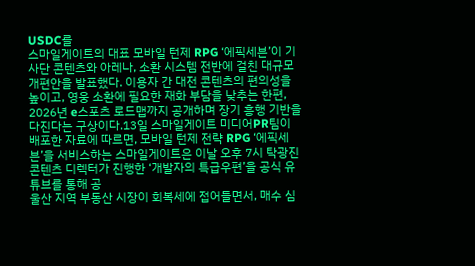USDC를
스마일게이트의 대표 모바일 턴제 RPG ‘에픽세븐’이 기사단 콘텐츠와 아레나, 소환 시스템 전반에 걸친 대규모 개편안을 발표했다. 이용자 간 대전 콘텐츠의 편의성을 높이고, 영웅 소환에 필요한 재화 부담을 낮추는 한편, 2026년 e스포츠 로드맵까지 공개하며 장기 흥행 기반을 다진다는 구상이다.13일 스마일게이트 미디어PR팀이 배포한 자료에 따르면, 모바일 턴제 전략 RPG ‘에픽세븐’을 서비스하는 스마일게이트은 이날 오후 7시 탁광진 콘텐츠 디렉터가 진행한 ‘개발자의 특급우편’을 공식 유튜브를 통해 공
울산 지역 부동산 시장이 회복세에 접어들면서, 매수 심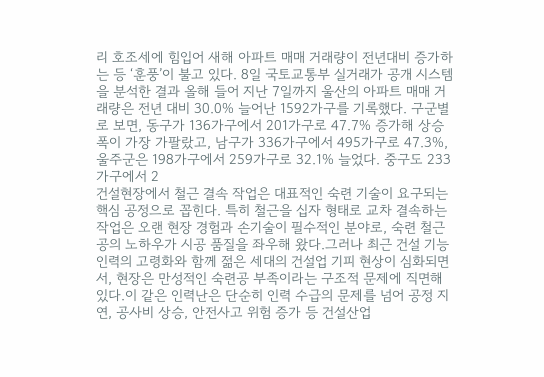리 호조세에 힘입어 새해 아파트 매매 거래량이 전년대비 증가하는 등 ‘훈풍’이 불고 있다. 8일 국토교통부 실거래가 공개 시스템을 분석한 결과 올해 들어 지난 7일까지 울산의 아파트 매매 거래량은 전년 대비 30.0% 늘어난 1592가구를 기록했다. 구군별로 보면, 동구가 136가구에서 201가구로 47.7% 증가해 상승폭이 가장 가팔랐고, 남구가 336가구에서 495가구로 47.3%, 울주군은 198가구에서 259가구로 32.1% 늘었다. 중구도 233가구에서 2
건설현장에서 철근 결속 작업은 대표적인 숙련 기술이 요구되는 핵심 공정으로 꼽힌다. 특히 철근을 십자 형태로 교차 결속하는 작업은 오랜 현장 경험과 손기술이 필수적인 분야로, 숙련 철근공의 노하우가 시공 품질을 좌우해 왔다.그러나 최근 건설 기능 인력의 고령화와 함께 젊은 세대의 건설업 기피 현상이 심화되면서, 현장은 만성적인 숙련공 부족이라는 구조적 문제에 직면해 있다.이 같은 인력난은 단순히 인력 수급의 문제를 넘어 공정 지연, 공사비 상승, 안전사고 위험 증가 등 건설산업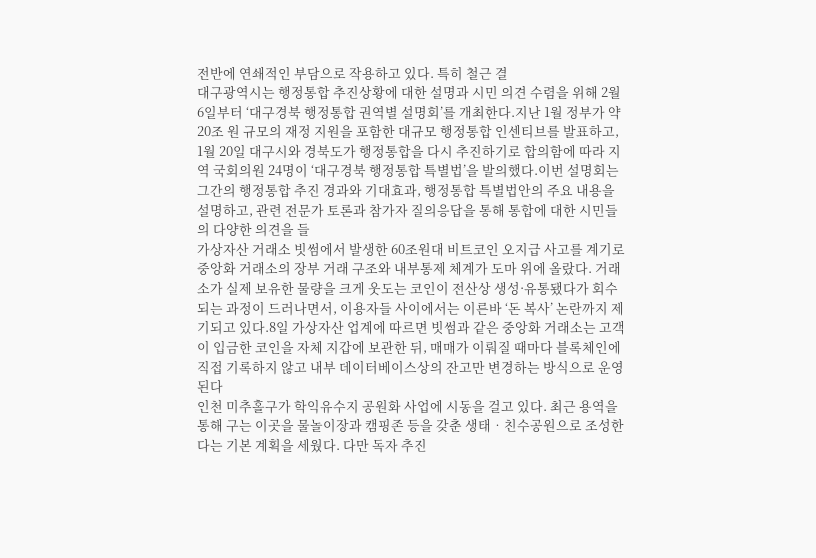전반에 연쇄적인 부담으로 작용하고 있다. 특히 철근 결
대구광역시는 행정통합 추진상황에 대한 설명과 시민 의견 수렴을 위해 2월 6일부터 ‘대구경북 행정통합 권역별 설명회’를 개최한다.지난 1월 정부가 약 20조 원 규모의 재정 지원을 포함한 대규모 행정통합 인센티브를 발표하고, 1월 20일 대구시와 경북도가 행정통합을 다시 추진하기로 합의함에 따라 지역 국회의원 24명이 ‘대구경북 행정통합 특별법’을 발의했다.이번 설명회는 그간의 행정통합 추진 경과와 기대효과, 행정통합 특별법안의 주요 내용을 설명하고, 관련 전문가 토론과 참가자 질의응답을 통해 통합에 대한 시민들의 다양한 의견을 들
가상자산 거래소 빗썸에서 발생한 60조원대 비트코인 오지급 사고를 계기로 중앙화 거래소의 장부 거래 구조와 내부통제 체계가 도마 위에 올랐다. 거래소가 실제 보유한 물량을 크게 웃도는 코인이 전산상 생성·유통됐다가 회수되는 과정이 드러나면서, 이용자들 사이에서는 이른바 ‘돈 복사’ 논란까지 제기되고 있다.8일 가상자산 업계에 따르면 빗썸과 같은 중앙화 거래소는 고객이 입금한 코인을 자체 지갑에 보관한 뒤, 매매가 이뤄질 때마다 블록체인에 직접 기록하지 않고 내부 데이터베이스상의 잔고만 변경하는 방식으로 운영된다
인천 미추홀구가 학익유수지 공원화 사업에 시동을 걸고 있다. 최근 용역을 통해 구는 이곳을 물놀이장과 캠핑존 등을 갖춘 생태‧친수공원으로 조성한다는 기본 계획을 세웠다. 다만 독자 추진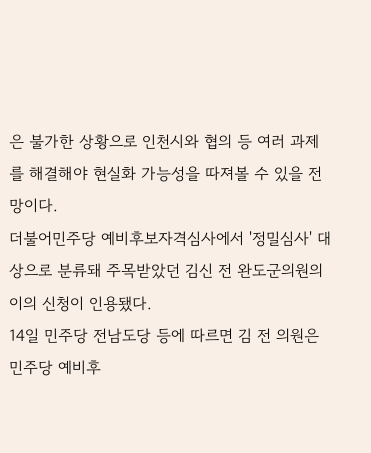은 불가한 상황으로 인천시와 협의 등 여러 과제를 해결해야 현실화 가능성을 따져볼 수 있을 전망이다.
더불어민주당 예비후보자격심사에서 '정밀심사' 대상으로 분류돼 주목받았던 김신 전 완도군의원의 이의 신청이 인용됐다.
14일 민주당 전남도당 등에 따르면 김 전 의원은 민주당 예비후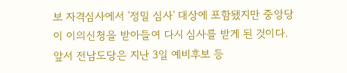보 자격심사에서 '정밀 심사' 대상에 포함됐지만 중앙당이 이의신청을 받아들여 다시 심사를 받게 된 것이다.
앞서 전남도당은 지난 3일 예비후보 등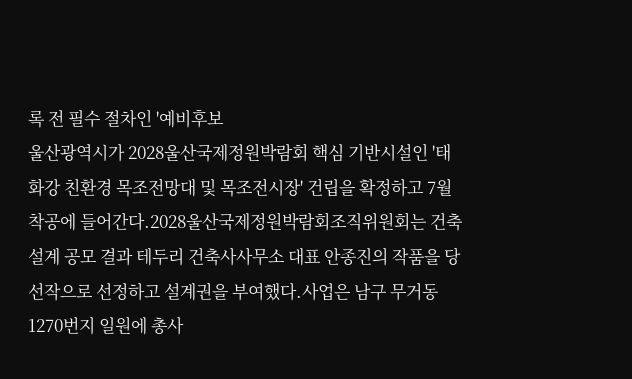록 전 필수 절차인 '예비후보
울산광역시가 2028울산국제정원박람회 핵심 기반시설인 '태화강 친환경 목조전망대 및 목조전시장' 건립을 확정하고 7월 착공에 들어간다.2028울산국제정원박람회조직위원회는 건축설계 공모 결과 테두리 건축사사무소 대표 안종진의 작품을 당선작으로 선정하고 설계권을 부여했다.사업은 남구 무거동 1270번지 일원에 총사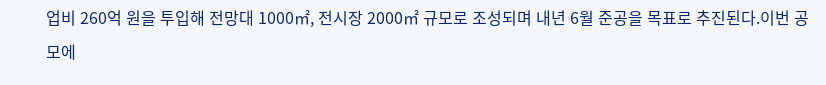업비 260억 원을 투입해 전망대 1000㎡, 전시장 2000㎡ 규모로 조성되며 내년 6월 준공을 목표로 추진된다.이번 공모에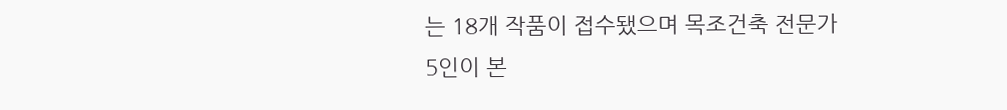는 18개 작품이 접수됐으며 목조건축 전문가 5인이 본